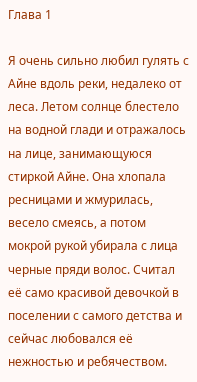Глава 1

Я очень сильно любил гулять с Айне вдоль реки, недалеко от леса. Летом солнце блестело на водной глади и отражалось на лице, занимающуюся стиркой Айне. Она хлопала ресницами и жмурилась, весело смеясь, а потом мокрой рукой убирала с лица черные пряди волос. Считал её само красивой девочкой в поселении с самого детства и сейчас любовался её нежностью и ребячеством.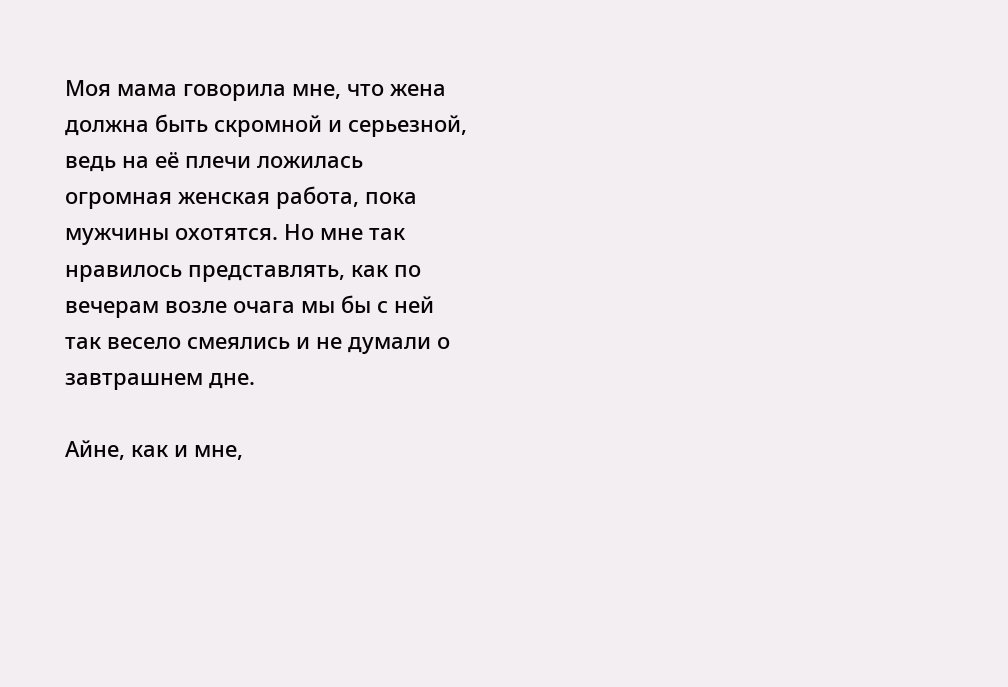Моя мама говорила мне, что жена должна быть скромной и серьезной, ведь на её плечи ложилась огромная женская работа, пока мужчины охотятся. Но мне так нравилось представлять, как по вечерам возле очага мы бы с ней так весело смеялись и не думали о завтрашнем дне.

Айне, как и мне,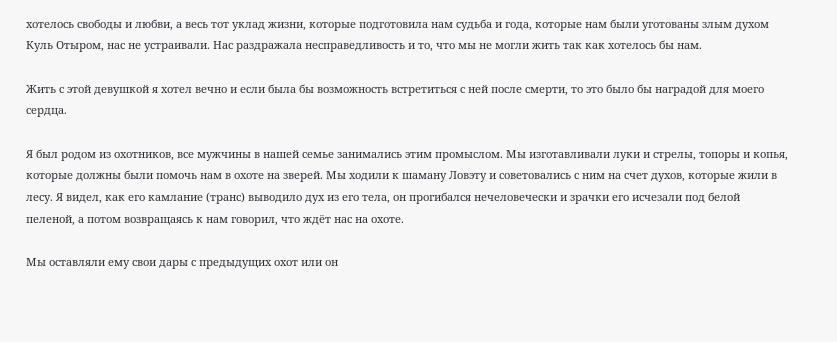хотелось свободы и любви, а весь тот уклад жизни, которые подготовила нам судьба и года, которые нам были уготованы злым духом Куль Отыром, нас не устраивали. Нас раздражала несправедливость и то, что мы не могли жить так как хотелось бы нам.

Жить с этой девушкой я хотел вечно и если была бы возможность встретиться с ней после смерти, то это было бы наградой для моего сердца.

Я был родом из охотников, все мужчины в нашей семье занимались этим промыслом. Мы изготавливали луки и стрелы, топоры и копья, которые должны были помочь нам в охоте на зверей. Мы ходили к шаману Ловэту и советовались с ним на счет духов, которые жили в лесу. Я видел, как его камлание (транс) выводило дух из его тела, он прогибался нечеловечески и зрачки его исчезали под белой пеленой, а потом возвращаясь к нам говорил, что ждёт нас на охоте.

Мы оставляли ему свои дары с предыдущих охот или он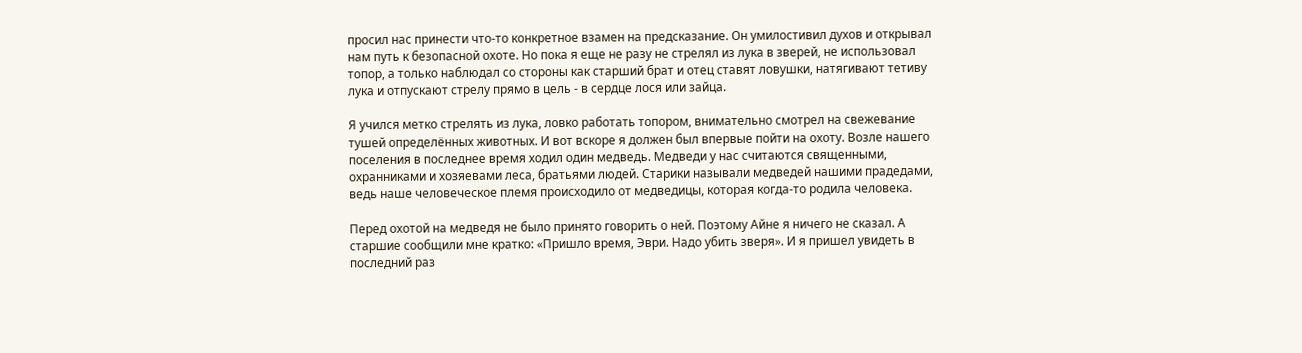просил нас принести что-то конкретное взамен на предсказание. Он умилостивил духов и открывал нам путь к безопасной охоте. Но пока я еще не разу не стрелял из лука в зверей, не использовал топор, а только наблюдал со стороны как старший брат и отец ставят ловушки, натягивают тетиву лука и отпускают стрелу прямо в цель - в сердце лося или зайца.

Я учился метко стрелять из лука, ловко работать топором, внимательно смотрел на свежевание тушей определённых животных. И вот вскоре я должен был впервые пойти на охоту. Возле нашего поселения в последнее время ходил один медведь. Медведи у нас считаются священными, охранниками и хозяевами леса, братьями людей. Старики называли медведей нашими прадедами, ведь наше человеческое племя происходило от медведицы, которая когда-то родила человека.

Перед охотой на медведя не было принято говорить о ней. Поэтому Айне я ничего не сказал. А старшие сообщили мне кратко: «Пришло время, Эври. Надо убить зверя». И я пришел увидеть в последний раз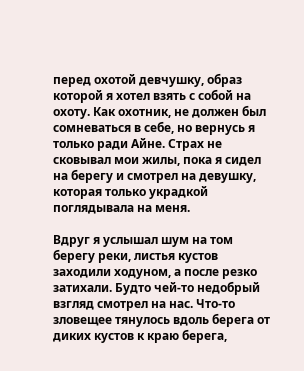перед охотой девчушку, образ которой я хотел взять с собой на охоту. Как охотник, не должен был сомневаться в себе, но вернусь я только ради Айне. Страх не сковывал мои жилы, пока я сидел на берегу и смотрел на девушку, которая только украдкой поглядывала на меня.

Вдруг я услышал шум на том берегу реки, листья кустов заходили ходуном, а после резко затихали. Будто чей-то недобрый взгляд смотрел на нас. Что-то зловещее тянулось вдоль берега от диких кустов к краю берега,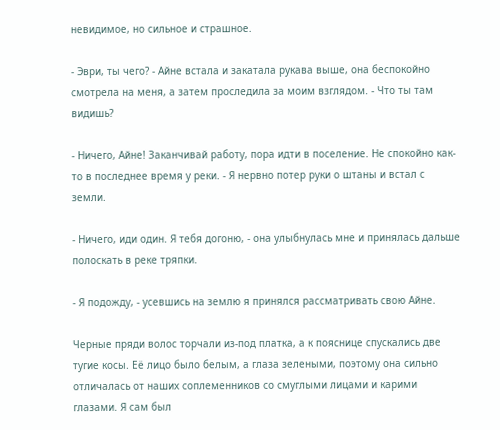невидимое, но сильное и страшное.

- Эври, ты чего? - Айне встала и закатала рукава выше, она беспокойно смотрела на меня, а затем проследила за моим взглядом. - Что ты там видишь?

- Ничего, Айне! Заканчивай работу, пора идти в поселение. Не спокойно как-то в последнее время у реки. - Я нервно потер руки о штаны и встал с земли.

- Ничего, иди один. Я тебя догоню, - она улыбнулась мне и принялась дальше полоскать в реке тряпки.

- Я подожду, - усевшись на землю я принялся рассматривать свою Айне.

Черные пряди волос торчали из-под платка, а к пояснице спускались две тугие косы. Её лицо было белым, а глаза зелеными, поэтому она сильно отличалась от наших соплеменников со смуглыми лицами и карими глазами. Я сам был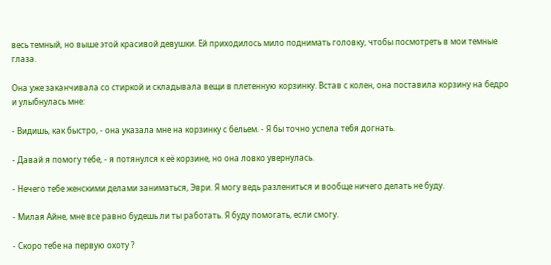весь темный, но выше этой красивой девушки. Ей приходилось мило поднимать головку, чтобы посмотреть в мои темные глаза.

Она уже заканчивала со стиркой и складывала вещи в плетенную корзинку. Встав с колен, она поставила корзину на бедро и улыбнулась мне:

- Видишь, как быстро, - она указала мне на корзинку с бельем. - Я бы точно успела тебя догнать.

- Давай я помогу тебе, - я потянулся к её корзине, но она ловко увернулась.

- Нечего тебе женскими делами заниматься, Эври. Я могу ведь разлениться и вообще ничего делать не буду.

- Милая Айне, мне все равно будешь ли ты работать. Я буду помогать, если смогу.

- Скоро тебе на первую охоту ?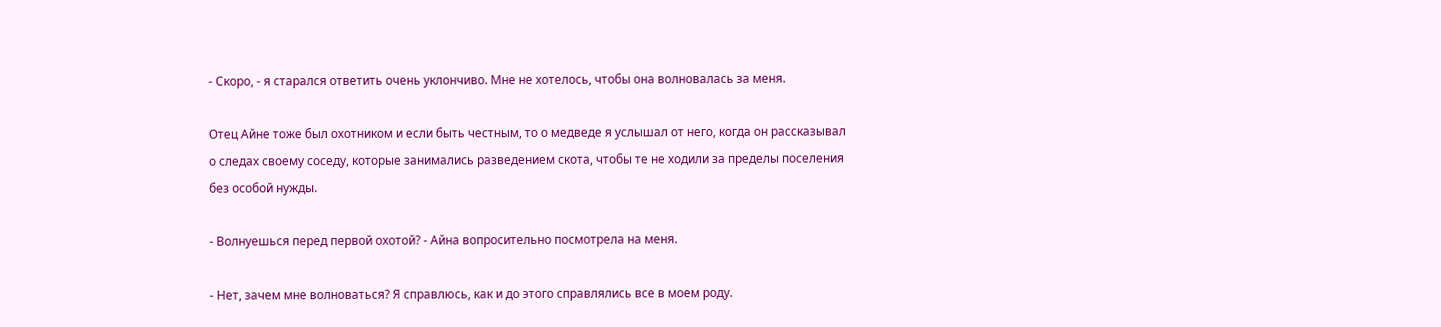- Скоро, - я старался ответить очень уклончиво. Мне не хотелось, чтобы она волновалась за меня.

Отец Айне тоже был охотником и если быть честным, то о медведе я услышал от него, когда он рассказывал о следах своему соседу, которые занимались разведением скота, чтобы те не ходили за пределы поселения без особой нужды.

- Волнуешься перед первой охотой? - Айна вопросительно посмотрела на меня.

- Нет, зачем мне волноваться? Я справлюсь, как и до этого справлялись все в моем роду.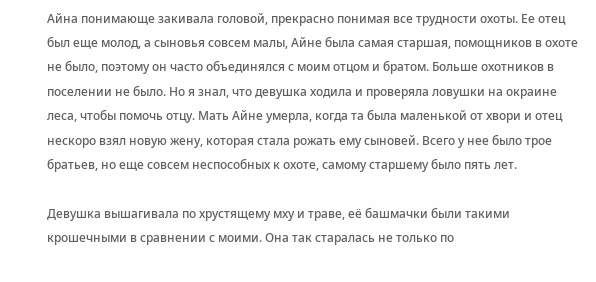Айна понимающе закивала головой, прекрасно понимая все трудности охоты. Ее отец был еще молод, а сыновья совсем малы, Айне была самая старшая, помощников в охоте не было, поэтому он часто объединялся с моим отцом и братом. Больше охотников в поселении не было. Но я знал, что девушка ходила и проверяла ловушки на окраине леса, чтобы помочь отцу. Мать Айне умерла, когда та была маленькой от хвори и отец нескоро взял новую жену, которая стала рожать ему сыновей. Всего у нее было трое братьев, но еще совсем неспособных к охоте, самому старшему было пять лет.

Девушка вышагивала по хрустящему мху и траве, её башмачки были такими крошечными в сравнении с моими. Она так старалась не только по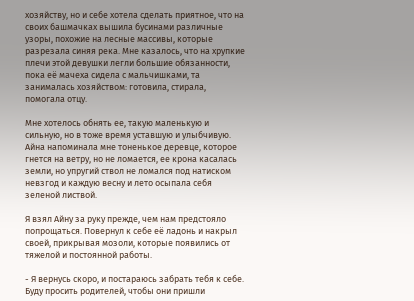хозяйству, но и себе хотела сделать приятное, что на своих башмачках вышила бусинами различные узоры, похожие на лесные массивы, которые разрезала синяя река. Мне казалось, что на хрупкие плечи этой девушки легли большие обязанности, пока её мачеха сидела с мальчишками, та занималась хозяйством: готовила, стирала, помогала отцу.

Мне хотелось обнять ее, такую маленькую и сильную, но в тоже время уставшую и улыбчивую. Айна напоминала мне тоненькое деревце, которое гнется на ветру, но не ломается, ее крона касалась земли, но упругий ствол не ломался под натиском невзгод и каждую весну и лето осыпала себя зеленой листвой.

Я взял Айну за руку прежде, чем нам предстояло попрощаться. Повернул к себе её ладонь и накрыл своей, прикрывая мозоли, которые появились от тяжелой и постоянной работы.

- Я вернусь скоро, и постараюсь забрать тебя к себе. Буду просить родителей, чтобы они пришли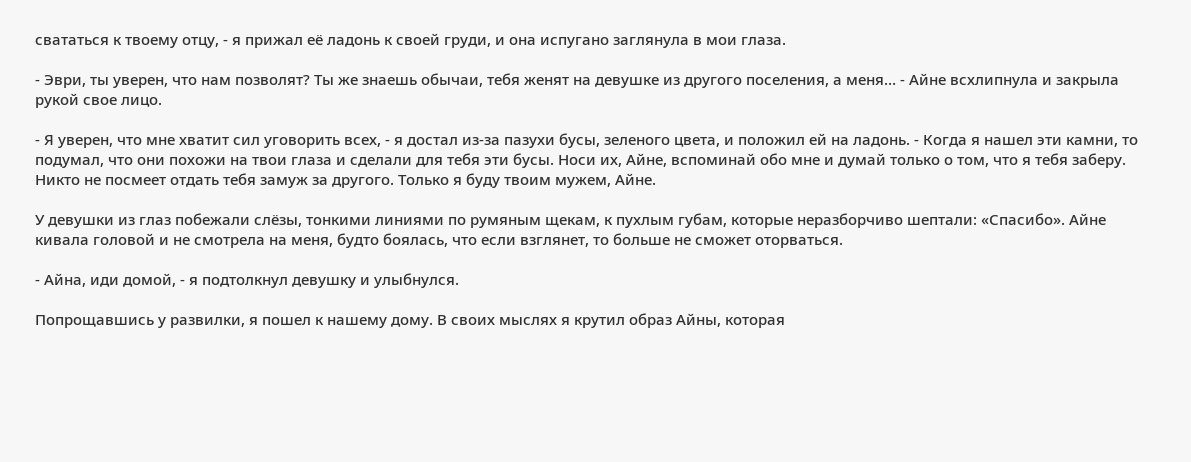свататься к твоему отцу, - я прижал её ладонь к своей груди, и она испугано заглянула в мои глаза.

- Эври, ты уверен, что нам позволят? Ты же знаешь обычаи, тебя женят на девушке из другого поселения, а меня… - Айне всхлипнула и закрыла рукой свое лицо.

- Я уверен, что мне хватит сил уговорить всех, - я достал из-за пазухи бусы, зеленого цвета, и положил ей на ладонь. - Когда я нашел эти камни, то подумал, что они похожи на твои глаза и сделали для тебя эти бусы. Носи их, Айне, вспоминай обо мне и думай только о том, что я тебя заберу. Никто не посмеет отдать тебя замуж за другого. Только я буду твоим мужем, Айне.

У девушки из глаз побежали слёзы, тонкими линиями по румяным щекам, к пухлым губам, которые неразборчиво шептали: «Спасибо». Айне кивала головой и не смотрела на меня, будто боялась, что если взглянет, то больше не сможет оторваться.

- Айна, иди домой, - я подтолкнул девушку и улыбнулся.

Попрощавшись у развилки, я пошел к нашему дому. В своих мыслях я крутил образ Айны, которая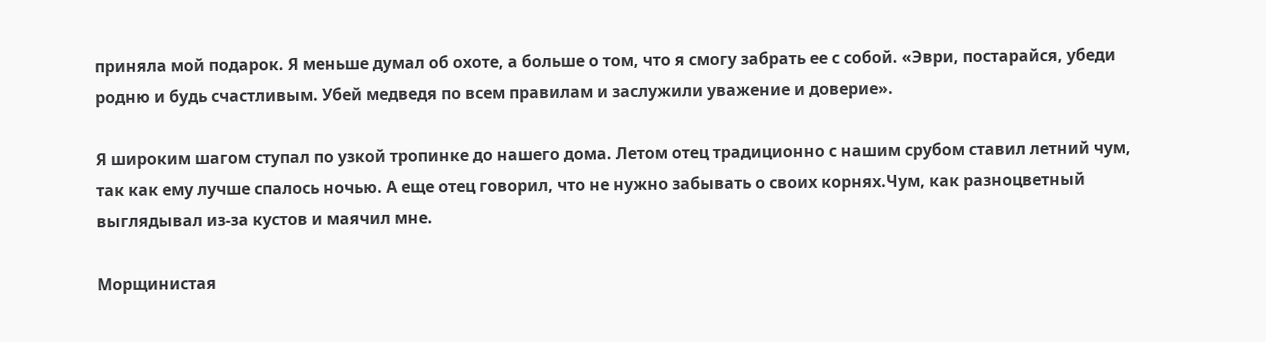приняла мой подарок. Я меньше думал об охоте, а больше о том, что я смогу забрать ее с собой. «Эври, постарайся, убеди родню и будь счастливым. Убей медведя по всем правилам и заслужили уважение и доверие».

Я широким шагом ступал по узкой тропинке до нашего дома. Летом отец традиционно с нашим срубом ставил летний чум, так как ему лучше спалось ночью. А еще отец говорил, что не нужно забывать о своих корнях.Чум, как разноцветный выглядывал из-за кустов и маячил мне.

Морщинистая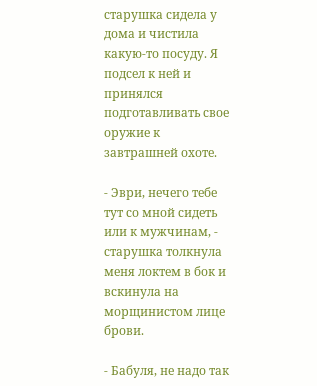старушка сидела у дома и чистила какую-то посуду. Я подсел к ней и принялся подготавливать свое оружие к завтрашней охоте.

- Эври, нечего тебе тут со мной сидеть или к мужчинам, - старушка толкнула меня локтем в бок и вскинула на морщинистом лице брови.

- Бабуля, не надо так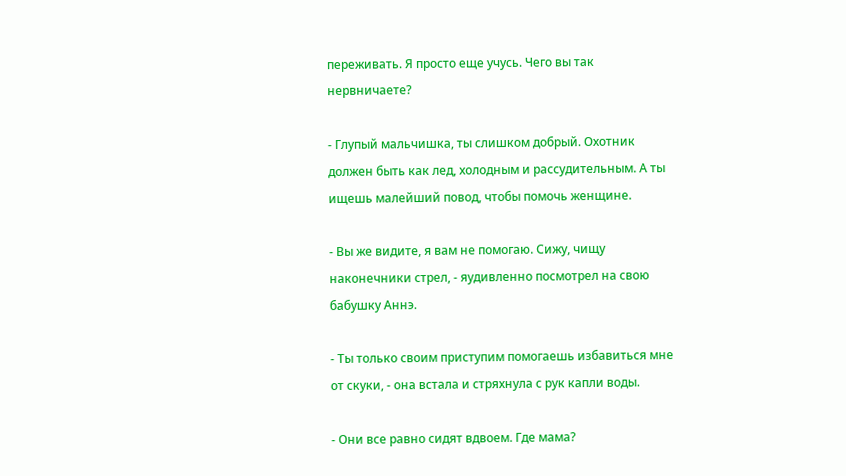переживать. Я просто еще учусь. Чего вы так нервничаете?

- Глупый мальчишка, ты слишком добрый. Охотник должен быть как лед, холодным и рассудительным. А ты ищешь малейший повод, чтобы помочь женщине.

- Вы же видите, я вам не помогаю. Сижу, чищу наконечники стрел, - яудивленно посмотрел на свою бабушку Аннэ.

- Ты только своим приступим помогаешь избавиться мне от скуки, - она встала и стряхнула с рук капли воды.

- Они все равно сидят вдвоем. Где мама?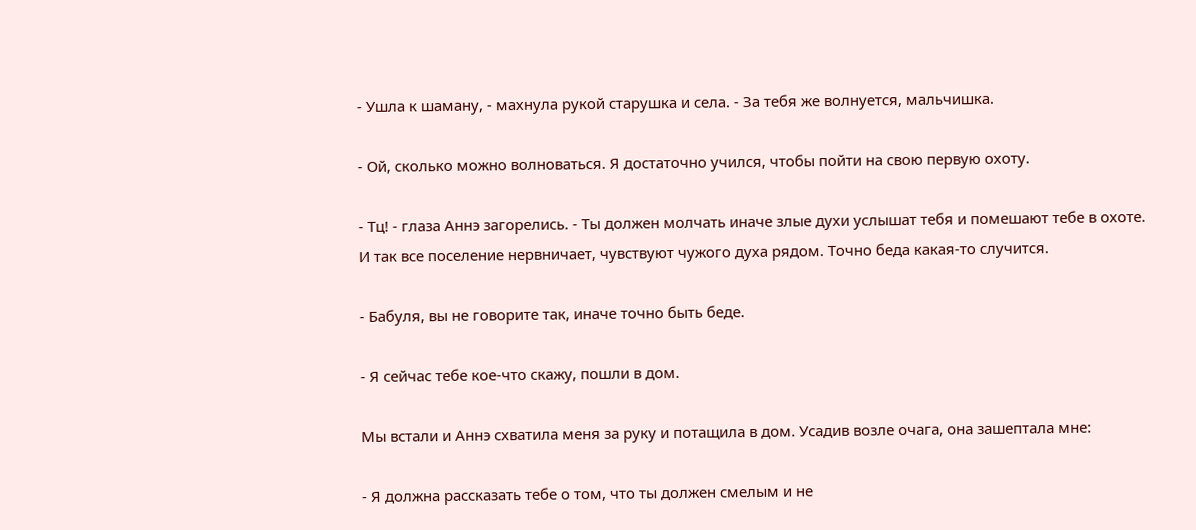- Ушла к шаману, - махнула рукой старушка и села. - За тебя же волнуется, мальчишка.

- Ой, сколько можно волноваться. Я достаточно учился, чтобы пойти на свою первую охоту.

- Тц! - глаза Аннэ загорелись. - Ты должен молчать иначе злые духи услышат тебя и помешают тебе в охоте. И так все поселение нервничает, чувствуют чужого духа рядом. Точно беда какая-то случится.

- Бабуля, вы не говорите так, иначе точно быть беде.

- Я сейчас тебе кое-что скажу, пошли в дом.

Мы встали и Аннэ схватила меня за руку и потащила в дом. Усадив возле очага, она зашептала мне:

- Я должна рассказать тебе о том, что ты должен смелым и не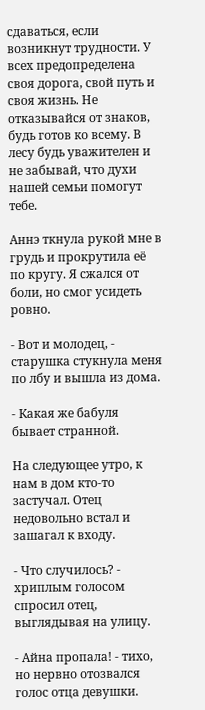сдаваться, если возникнут трудности. У всех предопределена своя дорога, свой путь и своя жизнь. Не отказывайся от знаков, будь готов ко всему. В лесу будь уважителен и не забывай, что духи нашей семьи помогут тебе.

Аннэ ткнула рукой мне в грудь и прокрутила её по кругу. Я сжался от боли, но смог усидеть ровно.

- Вот и молодец, - старушка стукнула меня по лбу и вышла из дома.

- Какая же бабуля бывает странной.

На следующее утро, к нам в дом кто-то застучал. Отец недовольно встал и зашагал к входу.

- Что случилось? - хриплым голосом спросил отец, выглядывая на улицу.

- Айна пропала! - тихо, но нервно отозвался голос отца девушки.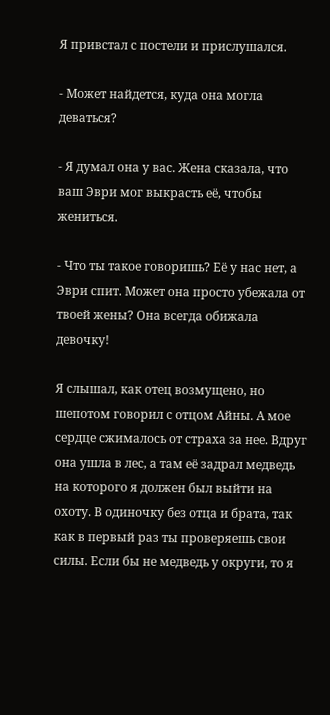Я привстал с постели и прислушался.

- Может найдется, куда она могла деваться?

- Я думал она у вас. Жена сказала, что ваш Эври мог выкрасть её, чтобы жениться.

- Что ты такое говоришь? Её у нас нет, а Эври спит. Может она просто убежала от твоей жены? Она всегда обижала девочку!

Я слышал, как отец возмущено, но шепотом говорил с отцом Айны. А мое сердце сжималось от страха за нее. Вдруг она ушла в лес, а там её задрал медведь на которого я должен был выйти на охоту. В одиночку без отца и брата, так как в первый раз ты проверяешь свои силы. Если бы не медведь у округи, то я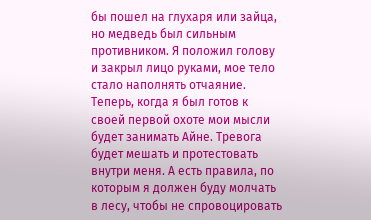бы пошел на глухаря или зайца, но медведь был сильным противником. Я положил голову и закрыл лицо руками, мое тело стало наполнять отчаяние. Теперь, когда я был готов к своей первой охоте мои мысли будет занимать Айне. Тревога будет мешать и протестовать внутри меня. А есть правила, по которым я должен буду молчать в лесу, чтобы не спровоцировать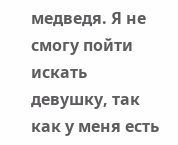медведя. Я не смогу пойти искать девушку, так как у меня есть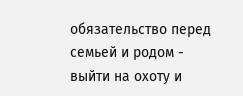обязательство перед семьей и родом - выйти на охоту и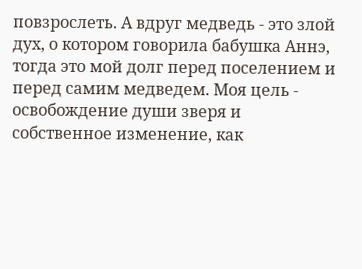повзрослеть. А вдруг медведь - это злой дух, о котором говорила бабушка Аннэ, тогда это мой долг перед поселением и перед самим медведем. Моя цель - освобождение души зверя и собственное изменение, как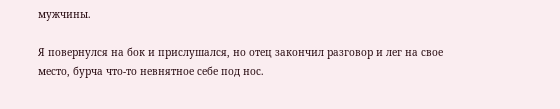мужчины.

Я повернулся на бок и прислушался, но отец закончил разговор и лег на свое место, бурча что-то невнятное себе под нос.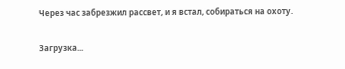Через час забрезжил рассвет, и я встал, собираться на охоту.

Загрузка...